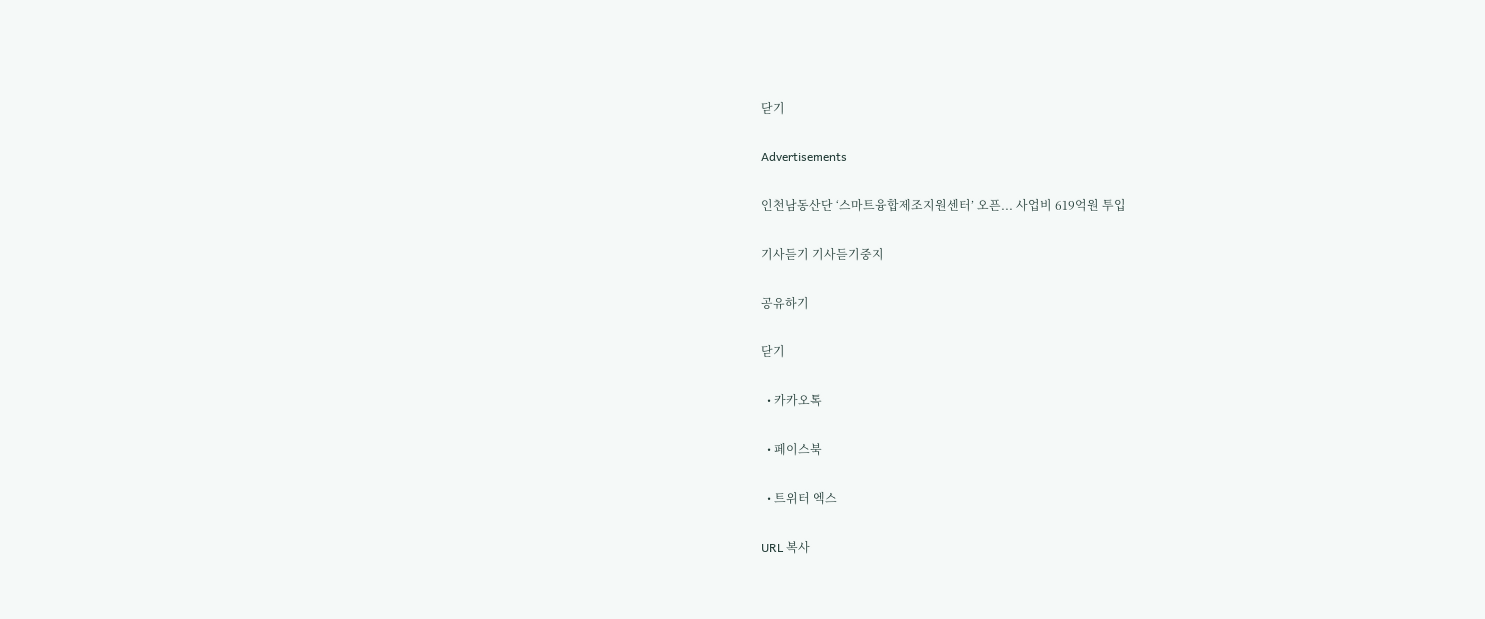닫기

Advertisements

인천남동산단 ‘스마트융합제조지원센터’ 오픈... 사업비 619억원 투입

기사듣기 기사듣기중지

공유하기

닫기

  • 카카오톡

  • 페이스북

  • 트위터 엑스

URL 복사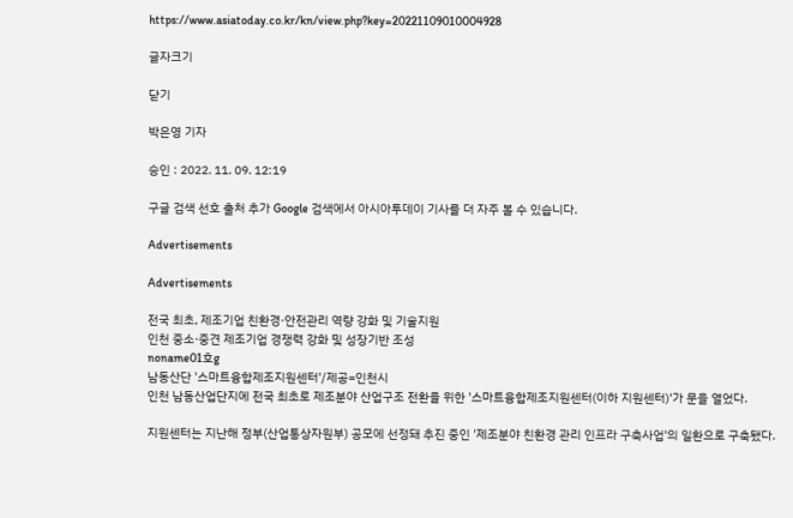https://www.asiatoday.co.kr/kn/view.php?key=20221109010004928

글자크기

닫기

박은영 기자

승인 : 2022. 11. 09. 12:19

구글 검색 선호 출처 추가 Google 검색에서 아시아투데이 기사를 더 자주 볼 수 있습니다.

Advertisements

Advertisements

전국 최초, 제조기업 친환경·안전관리 역량 강화 및 기술지원
인천 중소·중견 제조기업 경쟁력 강화 및 성장기반 조성
noname01호g
남동산단 '스마트융합제조지원센터'/제공=인천시
인천 남동산업단지에 전국 최초로 제조분야 산업구조 전환을 위한 '스마트융합제조지원센터(이하 지원센터)'가 문을 열었다.

지원센터는 지난해 정부(산업통상자원부) 공모에 선정돼 추진 중인 '제조분야 친환경 관리 인프라 구축사업'의 일환으로 구축됐다.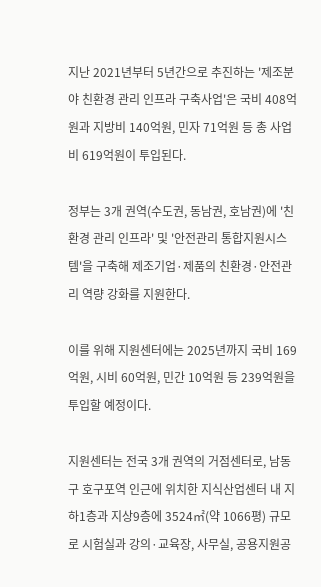지난 2021년부터 5년간으로 추진하는 '제조분야 친환경 관리 인프라 구축사업'은 국비 408억원과 지방비 140억원, 민자 71억원 등 총 사업비 619억원이 투입된다.

정부는 3개 권역(수도권, 동남권, 호남권)에 '친환경 관리 인프라' 및 '안전관리 통합지원시스템'을 구축해 제조기업·제품의 친환경·안전관리 역량 강화를 지원한다.

이를 위해 지원센터에는 2025년까지 국비 169억원, 시비 60억원, 민간 10억원 등 239억원을 투입할 예정이다.

지원센터는 전국 3개 권역의 거점센터로, 남동구 호구포역 인근에 위치한 지식산업센터 내 지하1층과 지상9층에 3524㎡(약 1066평) 규모로 시험실과 강의·교육장, 사무실, 공용지원공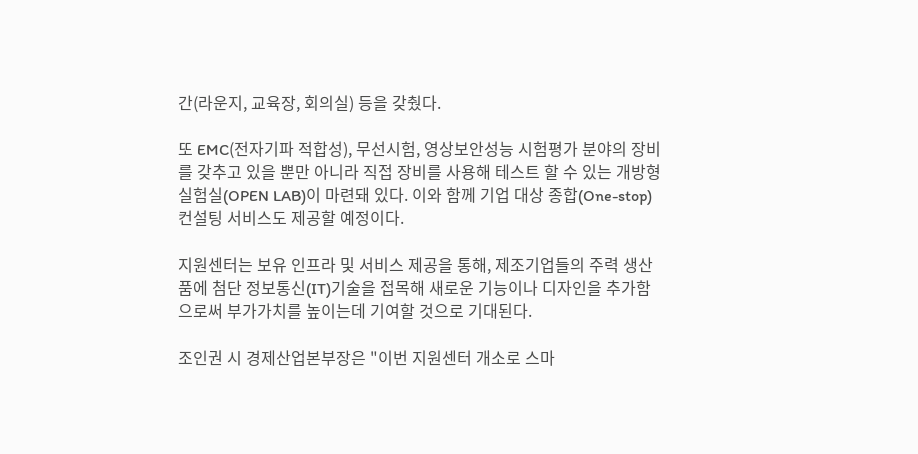간(라운지, 교육장, 회의실) 등을 갖췄다.

또 EMC(전자기파 적합성), 무선시험, 영상보안성능 시험평가 분야의 장비를 갖추고 있을 뿐만 아니라 직접 장비를 사용해 테스트 할 수 있는 개방형 실험실(OPEN LAB)이 마련돼 있다. 이와 함께 기업 대상 종합(One-stop) 컨설팅 서비스도 제공할 예정이다.

지원센터는 보유 인프라 및 서비스 제공을 통해, 제조기업들의 주력 생산품에 첨단 정보통신(IT)기술을 접목해 새로운 기능이나 디자인을 추가함으로써 부가가치를 높이는데 기여할 것으로 기대된다.

조인권 시 경제산업본부장은 "이번 지원센터 개소로 스마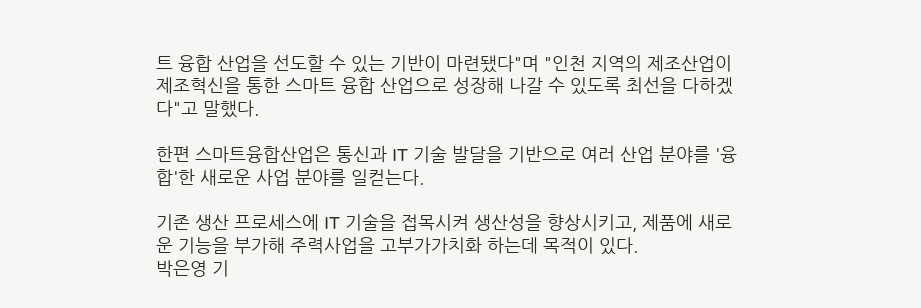트 융합 산업을 선도할 수 있는 기반이 마련됐다"며 "인천 지역의 제조산업이 제조혁신을 통한 스마트 융합 산업으로 성장해 나갈 수 있도록 최선을 다하겠다"고 말했다.

한편 스마트융합산업은 통신과 IT 기술 발달을 기반으로 여러 산업 분야를 '융합'한 새로운 사업 분야를 일컫는다.

기존 생산 프로세스에 IT 기술을 접목시켜 생산성을 향상시키고, 제품에 새로운 기능을 부가해 주력사업을 고부가가치화 하는데 목적이 있다.
박은영 기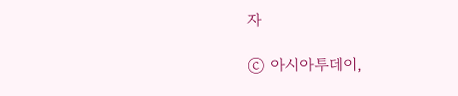자

ⓒ 아시아투데이,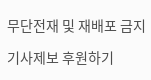무단전재 및 재배포 금지

기사제보 후원하기